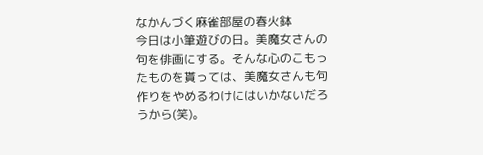なかんづく麻雀部屋の春火鉢
今日は小筆遊びの日。美魔女さんの句を俳画にする。そんな心のこもったものを貰っては、美魔女さんも句作りをやめるわけにはいかないだろうから(笑)。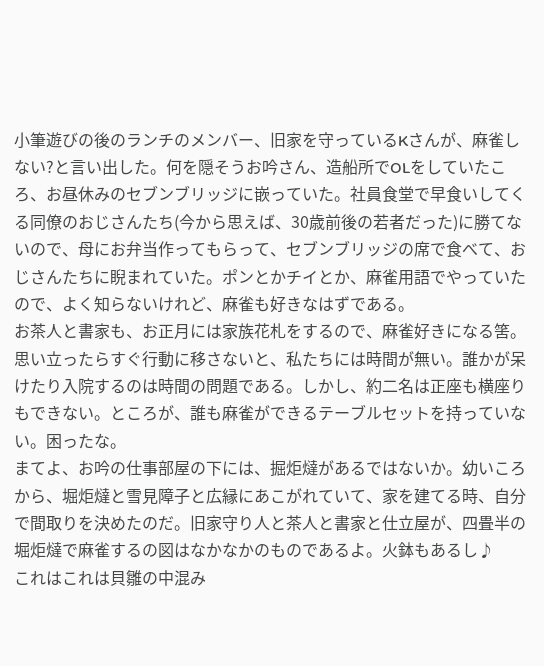小筆遊びの後のランチのメンバー、旧家を守っているKさんが、麻雀しない?と言い出した。何を隠そうお吟さん、造船所でOLをしていたころ、お昼休みのセブンブリッジに嵌っていた。社員食堂で早食いしてくる同僚のおじさんたち(今から思えば、30歳前後の若者だった)に勝てないので、母にお弁当作ってもらって、セブンブリッジの席で食べて、おじさんたちに睨まれていた。ポンとかチイとか、麻雀用語でやっていたので、よく知らないけれど、麻雀も好きなはずである。
お茶人と書家も、お正月には家族花札をするので、麻雀好きになる筈。思い立ったらすぐ行動に移さないと、私たちには時間が無い。誰かが呆けたり入院するのは時間の問題である。しかし、約二名は正座も横座りもできない。ところが、誰も麻雀ができるテーブルセットを持っていない。困ったな。
まてよ、お吟の仕事部屋の下には、掘炬燵があるではないか。幼いころから、堀炬燵と雪見障子と広縁にあこがれていて、家を建てる時、自分で間取りを決めたのだ。旧家守り人と茶人と書家と仕立屋が、四畳半の堀炬燵で麻雀するの図はなかなかのものであるよ。火鉢もあるし♪
これはこれは貝雛の中混み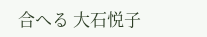合へる 大石悦子